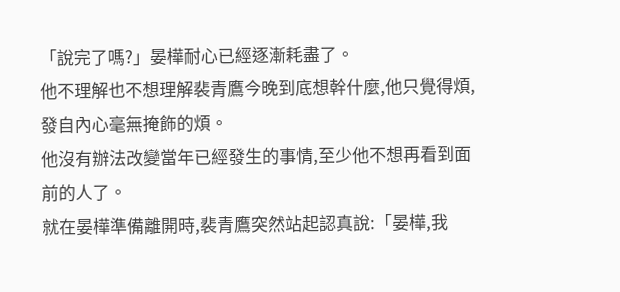「說完了嗎?」晏樺耐心已經逐漸耗盡了。
他不理解也不想理解裴青鷹今晚到底想幹什麼,他只覺得煩,發自內心毫無掩飾的煩。
他沒有辦法改變當年已經發生的事情,至少他不想再看到面前的人了。
就在晏樺準備離開時,裴青鷹突然站起認真說:「晏樺,我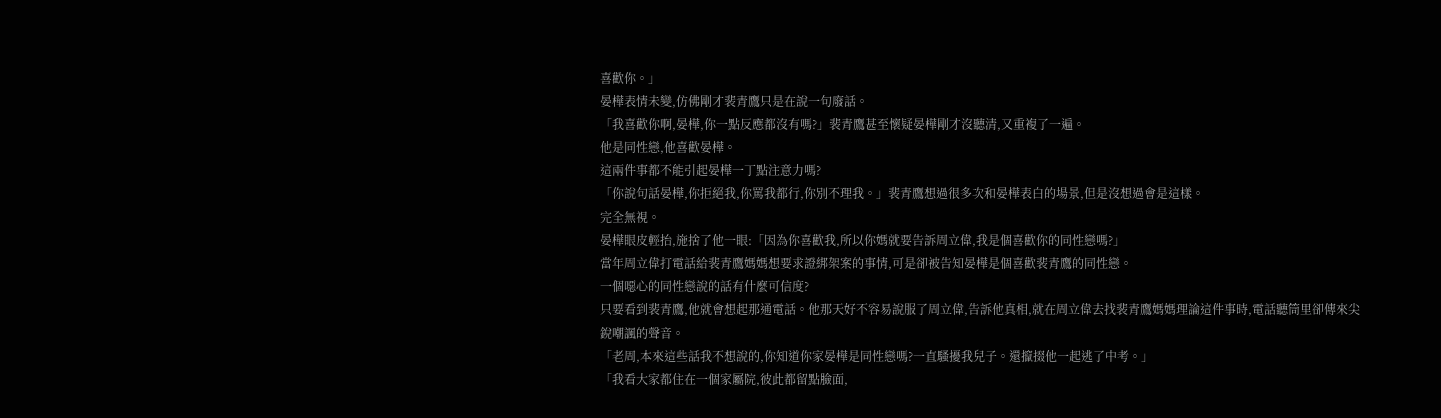喜歡你。」
晏樺表情未變,仿佛剛才裴青鷹只是在說一句廢話。
「我喜歡你啊,晏樺,你一點反應都沒有嗎?」裴青鷹甚至懷疑晏樺剛才沒聽清,又重複了一遍。
他是同性戀,他喜歡晏樺。
這兩件事都不能引起晏樺一丁點注意力嗎?
「你說句話晏樺,你拒絕我,你罵我都行,你別不理我。」裴青鷹想過很多次和晏樺表白的場景,但是沒想過會是這樣。
完全無視。
晏樺眼皮輕抬,施捨了他一眼:「因為你喜歡我,所以你媽就要告訴周立偉,我是個喜歡你的同性戀嗎?」
當年周立偉打電話給裴青鷹媽媽想要求證綁架案的事情,可是卻被告知晏樺是個喜歡裴青鷹的同性戀。
一個噁心的同性戀說的話有什麼可信度?
只要看到裴青鷹,他就會想起那通電話。他那天好不容易說服了周立偉,告訴他真相,就在周立偉去找裴青鷹媽媽理論這件事時,電話聽筒里卻傳來尖銳嘲諷的聲音。
「老周,本來這些話我不想說的,你知道你家晏樺是同性戀嗎?一直騷擾我兒子。還攛掇他一起逃了中考。」
「我看大家都住在一個家屬院,彼此都留點臉面,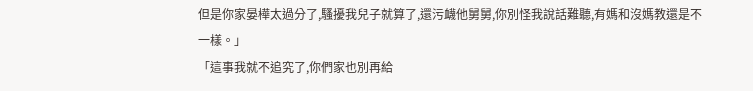但是你家晏樺太過分了,騷擾我兒子就算了,還污衊他舅舅,你別怪我說話難聽,有媽和沒媽教還是不一樣。」
「這事我就不追究了,你們家也別再給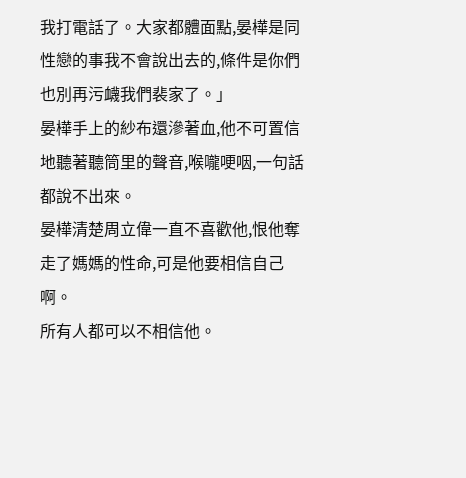我打電話了。大家都體面點,晏樺是同性戀的事我不會說出去的,條件是你們也別再污衊我們裴家了。」
晏樺手上的紗布還滲著血,他不可置信地聽著聽筒里的聲音,喉嚨哽咽,一句話都說不出來。
晏樺清楚周立偉一直不喜歡他,恨他奪走了媽媽的性命,可是他要相信自己啊。
所有人都可以不相信他。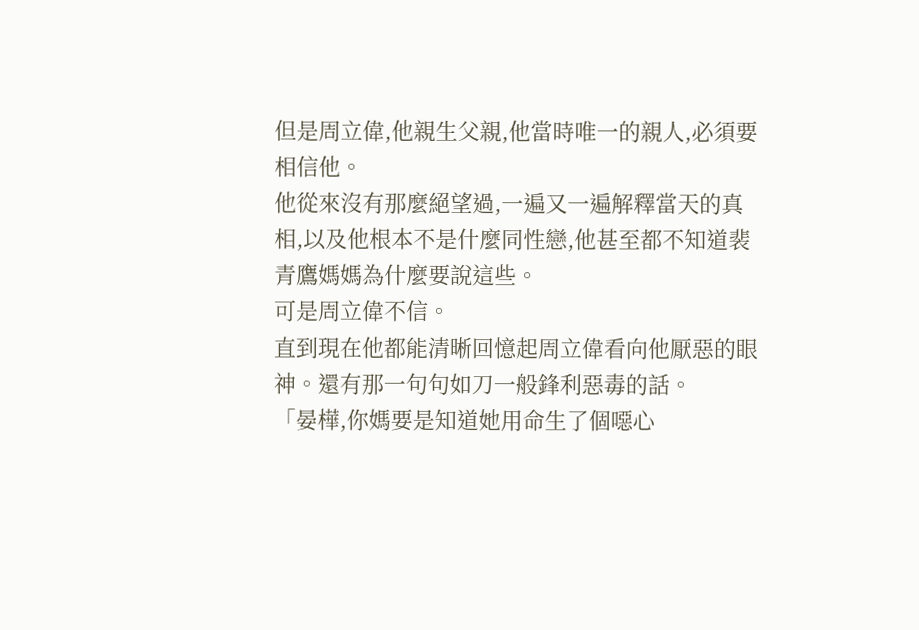但是周立偉,他親生父親,他當時唯一的親人,必須要相信他。
他從來沒有那麼絕望過,一遍又一遍解釋當天的真相,以及他根本不是什麼同性戀,他甚至都不知道裴青鷹媽媽為什麼要說這些。
可是周立偉不信。
直到現在他都能清晰回憶起周立偉看向他厭惡的眼神。還有那一句句如刀一般鋒利惡毒的話。
「晏樺,你媽要是知道她用命生了個噁心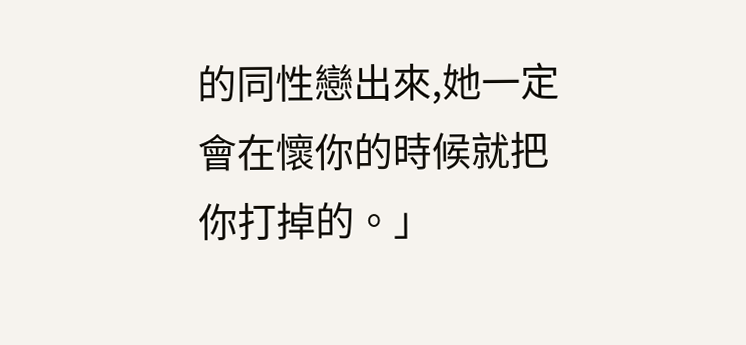的同性戀出來,她一定會在懷你的時候就把你打掉的。」